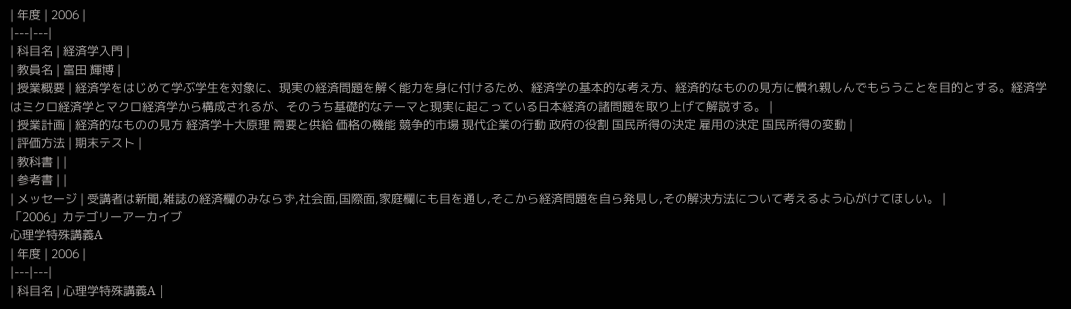| 年度 | 2006 |
|---|---|
| 科目名 | 経済学入門 |
| 教員名 | 富田 輝博 |
| 授業概要 | 経済学をはじめて学ぶ学生を対象に、現実の経済問題を解く能力を身に付けるため、経済学の基本的な考え方、経済的なものの見方に慣れ親しんでもらうことを目的とする。経済学はミクロ経済学とマクロ経済学から構成されるが、そのうち基礎的なテーマと現実に起こっている日本経済の諸問題を取り上げて解説する。 |
| 授業計画 | 経済的なものの見方 経済学十大原理 需要と供給 価格の機能 競争的市場 現代企業の行動 政府の役割 国民所得の決定 雇用の決定 国民所得の変動 |
| 評価方法 | 期末テスト |
| 教科書 | |
| 参考書 | |
| メッセージ | 受講者は新聞,雑誌の経済欄のみならず,社会面,国際面,家庭欄にも目を通し,そこから経済問題を自ら発見し,その解決方法について考えるよう心がけてほしい。 |
「2006」カテゴリーアーカイブ
心理学特殊講義A
| 年度 | 2006 |
|---|---|
| 科目名 | 心理学特殊講義A |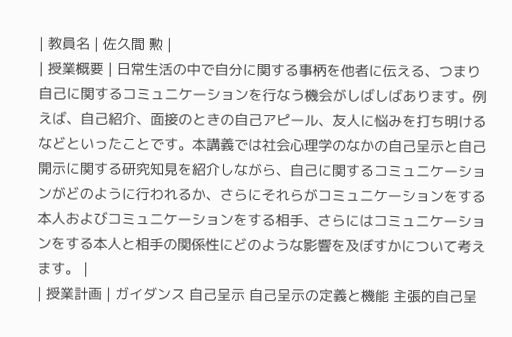| 教員名 | 佐久間 勲 |
| 授業概要 | 日常生活の中で自分に関する事柄を他者に伝える、つまり自己に関するコミュニケーションを行なう機会がしばしばあります。例えば、自己紹介、面接のときの自己アピール、友人に悩みを打ち明けるなどといったことです。本講義では社会心理学のなかの自己呈示と自己開示に関する研究知見を紹介しながら、自己に関するコミュニケーションがどのように行われるか、さらにそれらがコミュニケーションをする本人およびコミュニケーションをする相手、さらにはコミュニケーションをする本人と相手の関係性にどのような影響を及ぼすかについて考えます。 |
| 授業計画 | ガイダンス 自己呈示 自己呈示の定義と機能 主張的自己呈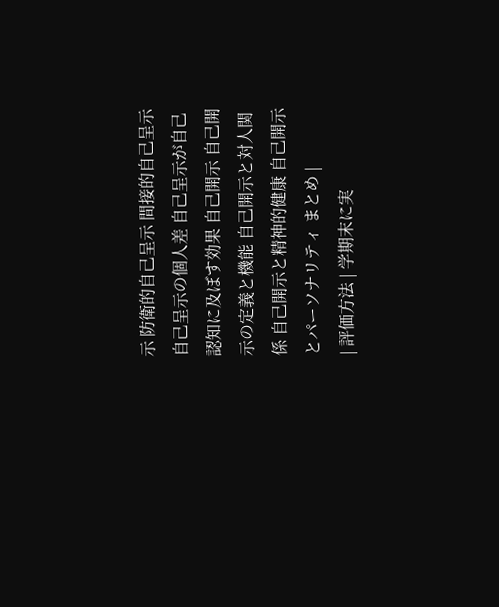示 防衛的自己呈示 間接的自己呈示 自己呈示の個人差 自己呈示が自己認知に及ぼす効果 自己開示 自己開示の定義と機能 自己開示と対人関係 自己開示と精神的健康 自己開示とパーソナリティ まとめ |
| 評価方法 | 学期末に実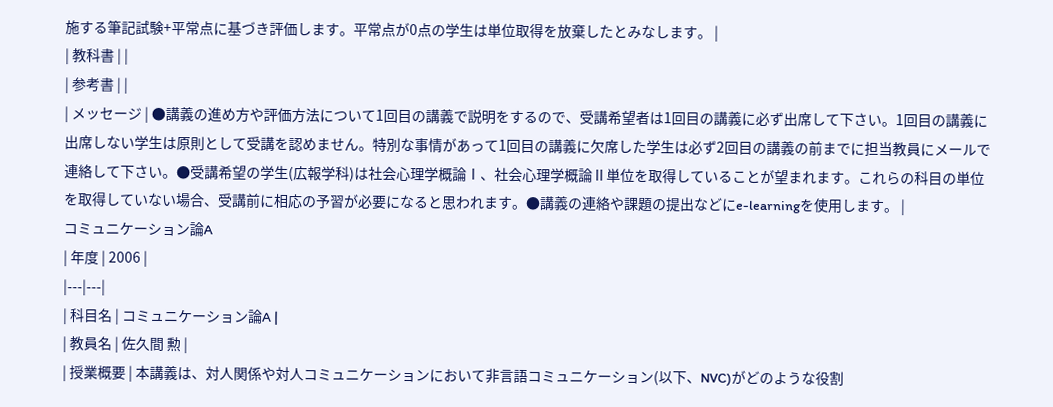施する筆記試験+平常点に基づき評価します。平常点が0点の学生は単位取得を放棄したとみなします。 |
| 教科書 | |
| 参考書 | |
| メッセージ | ●講義の進め方や評価方法について1回目の講義で説明をするので、受講希望者は1回目の講義に必ず出席して下さい。1回目の講義に出席しない学生は原則として受講を認めません。特別な事情があって1回目の講義に欠席した学生は必ず2回目の講義の前までに担当教員にメールで連絡して下さい。●受講希望の学生(広報学科)は社会心理学概論Ⅰ、社会心理学概論Ⅱ単位を取得していることが望まれます。これらの科目の単位を取得していない場合、受講前に相応の予習が必要になると思われます。●講義の連絡や課題の提出などにe-learningを使用します。 |
コミュニケーション論A
| 年度 | 2006 |
|---|---|
| 科目名 | コミュニケーション論A |
| 教員名 | 佐久間 勲 |
| 授業概要 | 本講義は、対人関係や対人コミュニケーションにおいて非言語コミュニケーション(以下、NVC)がどのような役割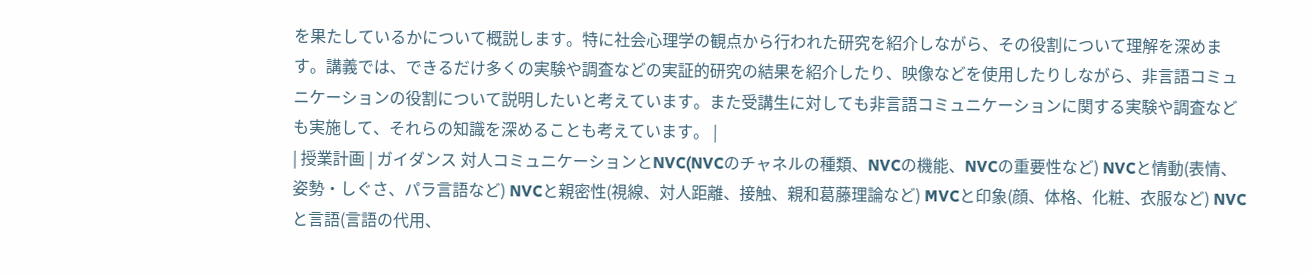を果たしているかについて概説します。特に社会心理学の観点から行われた研究を紹介しながら、その役割について理解を深めます。講義では、できるだけ多くの実験や調査などの実証的研究の結果を紹介したり、映像などを使用したりしながら、非言語コミュニケーションの役割について説明したいと考えています。また受講生に対しても非言語コミュニケーションに関する実験や調査なども実施して、それらの知識を深めることも考えています。 |
| 授業計画 | ガイダンス 対人コミュニケーションとNVC(NVCのチャネルの種類、NVCの機能、NVCの重要性など) NVCと情動(表情、姿勢・しぐさ、パラ言語など) NVCと親密性(視線、対人距離、接触、親和葛藤理論など) MVCと印象(顔、体格、化粧、衣服など) NVCと言語(言語の代用、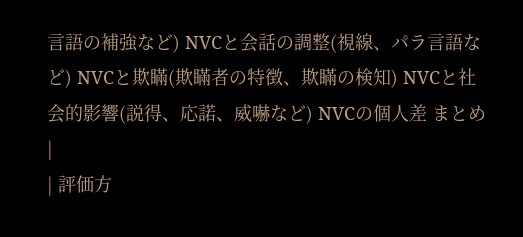言語の補強など) NVCと会話の調整(視線、パラ言語など) NVCと欺瞞(欺瞞者の特徴、欺瞞の検知) NVCと社会的影響(説得、応諾、威嚇など) NVCの個人差 まとめ |
| 評価方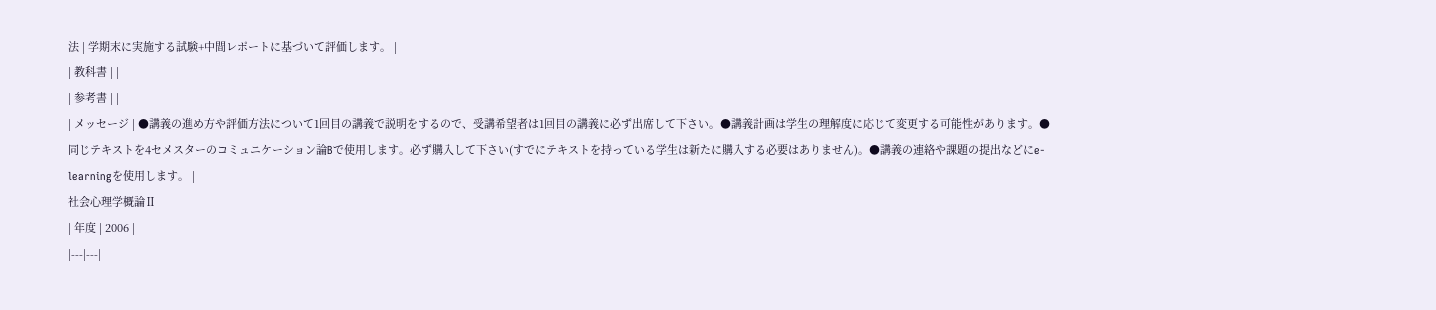法 | 学期末に実施する試験+中間レポートに基づいて評価します。 |
| 教科書 | |
| 参考書 | |
| メッセージ | ●講義の進め方や評価方法について1回目の講義で説明をするので、受講希望者は1回目の講義に必ず出席して下さい。●講義計画は学生の理解度に応じて変更する可能性があります。●同じテキストを4セメスターのコミュニケーション論Bで使用します。必ず購入して下さい(すでにテキストを持っている学生は新たに購入する必要はありません)。●講義の連絡や課題の提出などにe-learningを使用します。 |
社会心理学概論Ⅱ
| 年度 | 2006 |
|---|---|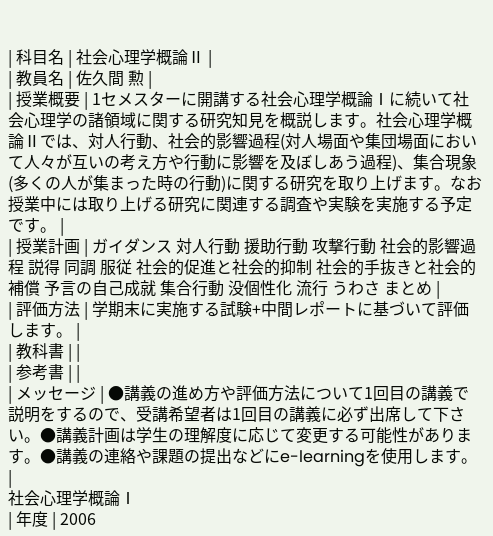| 科目名 | 社会心理学概論Ⅱ |
| 教員名 | 佐久間 勲 |
| 授業概要 | 1セメスターに開講する社会心理学概論Ⅰに続いて社会心理学の諸領域に関する研究知見を概説します。社会心理学概論Ⅱでは、対人行動、社会的影響過程(対人場面や集団場面において人々が互いの考え方や行動に影響を及ぼしあう過程)、集合現象(多くの人が集まった時の行動)に関する研究を取り上げます。なお授業中には取り上げる研究に関連する調査や実験を実施する予定です。 |
| 授業計画 | ガイダンス 対人行動 援助行動 攻撃行動 社会的影響過程 説得 同調 服従 社会的促進と社会的抑制 社会的手抜きと社会的補償 予言の自己成就 集合行動 没個性化 流行 うわさ まとめ |
| 評価方法 | 学期末に実施する試験+中間レポートに基づいて評価します。 |
| 教科書 | |
| 参考書 | |
| メッセージ | ●講義の進め方や評価方法について1回目の講義で説明をするので、受講希望者は1回目の講義に必ず出席して下さい。●講義計画は学生の理解度に応じて変更する可能性があります。●講義の連絡や課題の提出などにe-learningを使用します。 |
社会心理学概論Ⅰ
| 年度 | 2006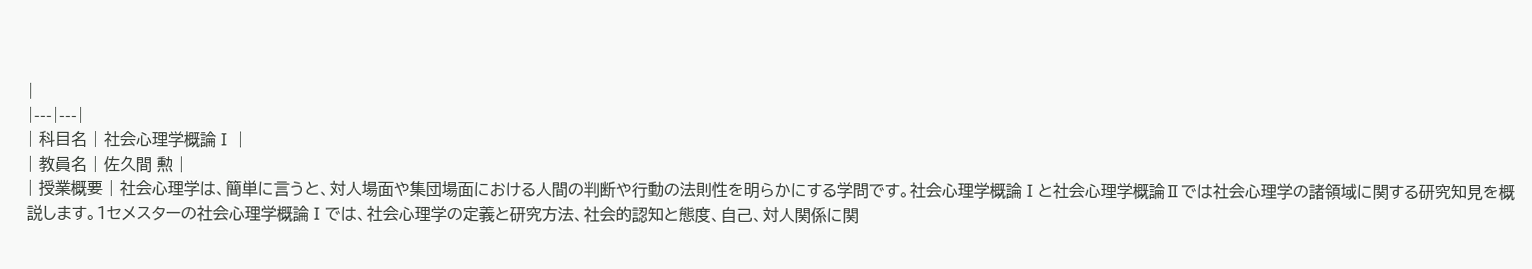|
|---|---|
| 科目名 | 社会心理学概論Ⅰ |
| 教員名 | 佐久間 勲 |
| 授業概要 | 社会心理学は、簡単に言うと、対人場面や集団場面における人間の判断や行動の法則性を明らかにする学問です。社会心理学概論Ⅰと社会心理学概論Ⅱでは社会心理学の諸領域に関する研究知見を概説します。1セメスターの社会心理学概論Ⅰでは、社会心理学の定義と研究方法、社会的認知と態度、自己、対人関係に関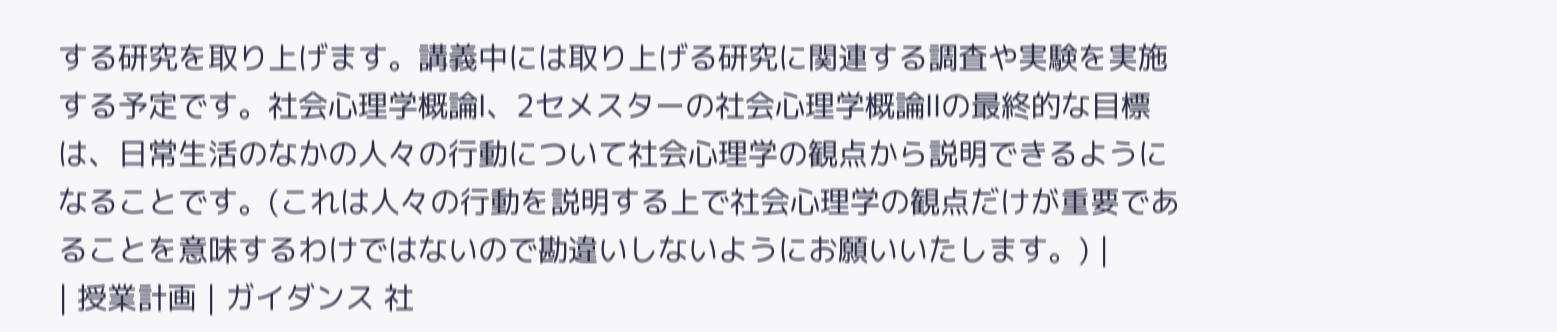する研究を取り上げます。講義中には取り上げる研究に関連する調査や実験を実施する予定です。社会心理学概論Ⅰ、2セメスターの社会心理学概論Ⅱの最終的な目標は、日常生活のなかの人々の行動について社会心理学の観点から説明できるようになることです。(これは人々の行動を説明する上で社会心理学の観点だけが重要であることを意味するわけではないので勘違いしないようにお願いいたします。) |
| 授業計画 | ガイダンス 社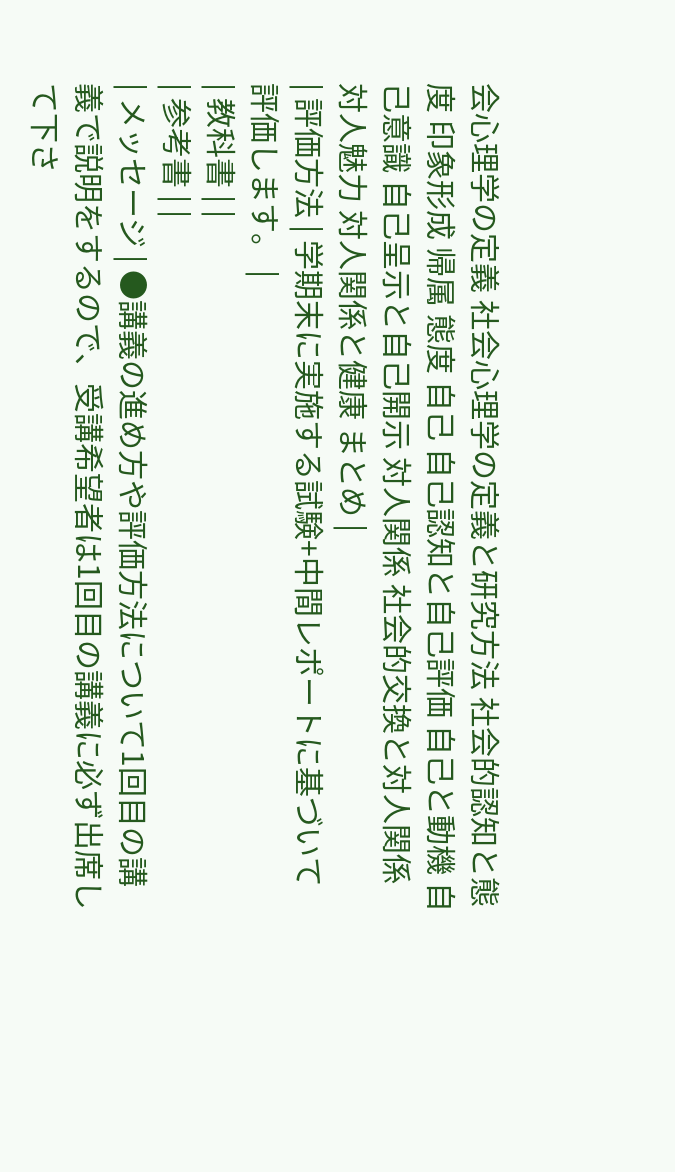会心理学の定義 社会心理学の定義と研究方法 社会的認知と態度 印象形成 帰属 態度 自己 自己認知と自己評価 自己と動機 自己意識 自己呈示と自己開示 対人関係 社会的交換と対人関係 対人魅力 対人関係と健康 まとめ |
| 評価方法 | 学期末に実施する試験+中間レポートに基づいて評価します。 |
| 教科書 | |
| 参考書 | |
| メッセージ | ●講義の進め方や評価方法について1回目の講義で説明をするので、受講希望者は1回目の講義に必ず出席して下さ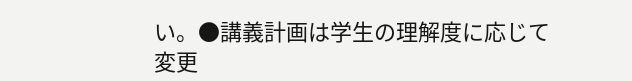い。●講義計画は学生の理解度に応じて変更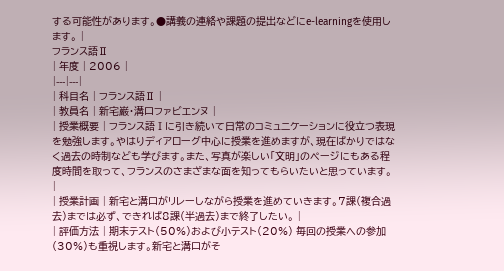する可能性があります。●講義の連絡や課題の提出などにe-learningを使用します。 |
フランス語Ⅱ
| 年度 | 2006 |
|---|---|
| 科目名 | フランス語Ⅱ |
| 教員名 | 新宅巌・溝口ファビエンヌ |
| 授業概要 | フランス語Ⅰに引き続いて日常のコミュニケーションに役立つ表現を勉強します。やはりディアローグ中心に授業を進めますが、現在ばかりではなく過去の時制なども学びます。また、写真が楽しい「文明」のページにもある程度時間を取って、フランスのさまざまな面を知ってもらいたいと思っています。 |
| 授業計画 | 新宅と溝口がリレーしながら授業を進めていきます。7課(複合過去)までは必ず、できれば8課(半過去)まで終了したい。 |
| 評価方法 | 期末テスト(50%)および小テスト(20%) 毎回の授業への参加(30%)も重視します。新宅と溝口がそ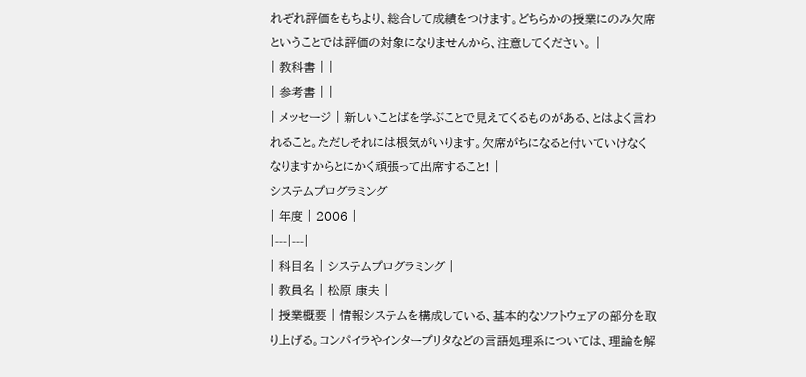れぞれ評価をもちより、総合して成績をつけます。どちらかの授業にのみ欠席ということでは評価の対象になりませんから、注意してください。 |
| 教科書 | |
| 参考書 | |
| メッセージ | 新しいことばを学ぶことで見えてくるものがある、とはよく言われること。ただしそれには根気がいります。欠席がちになると付いていけなくなりますからとにかく頑張って出席すること! |
システムプログラミング
| 年度 | 2006 |
|---|---|
| 科目名 | システムプログラミング |
| 教員名 | 松原 康夫 |
| 授業概要 | 情報システムを構成している、基本的なソフトウェアの部分を取り上げる。コンパイラやインタープリタなどの言語処理系については、理論を解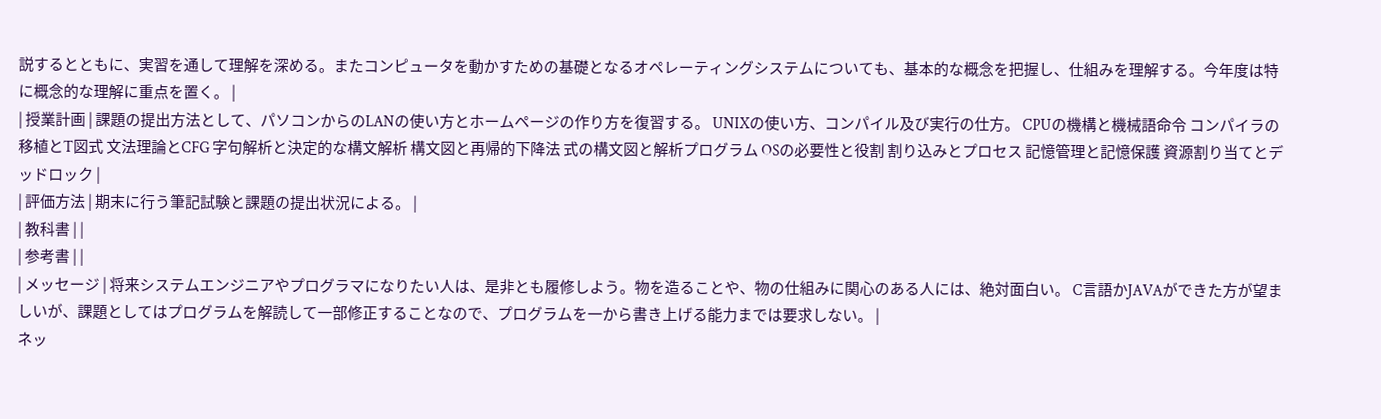説するとともに、実習を通して理解を深める。またコンピュータを動かすための基礎となるオペレーティングシステムについても、基本的な概念を把握し、仕組みを理解する。今年度は特に概念的な理解に重点を置く。 |
| 授業計画 | 課題の提出方法として、パソコンからのLANの使い方とホームページの作り方を復習する。 UNIXの使い方、コンパイル及び実行の仕方。 CPUの機構と機械語命令 コンパイラの移植とT図式 文法理論とCFG 字句解析と決定的な構文解析 構文図と再帰的下降法 式の構文図と解析プログラム OSの必要性と役割 割り込みとプロセス 記憶管理と記憶保護 資源割り当てとデッドロック |
| 評価方法 | 期末に行う筆記試験と課題の提出状況による。 |
| 教科書 | |
| 参考書 | |
| メッセージ | 将来システムエンジニアやプログラマになりたい人は、是非とも履修しよう。物を造ることや、物の仕組みに関心のある人には、絶対面白い。 C言語かJAVAができた方が望ましいが、課題としてはプログラムを解読して一部修正することなので、プログラムを一から書き上げる能力までは要求しない。 |
ネッ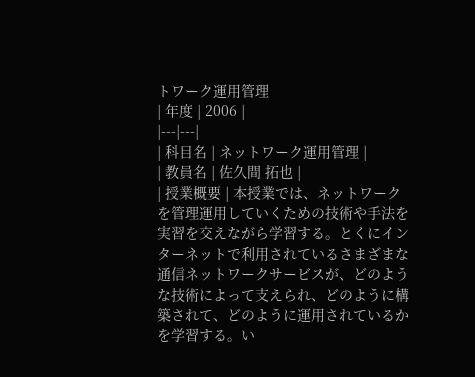トワーク運用管理
| 年度 | 2006 |
|---|---|
| 科目名 | ネットワーク運用管理 |
| 教員名 | 佐久間 拓也 |
| 授業概要 | 本授業では、ネットワークを管理運用していくための技術や手法を実習を交えながら学習する。とくにインターネットで利用されているさまざまな通信ネットワークサービスが、どのような技術によって支えられ、どのように構築されて、どのように運用されているかを学習する。い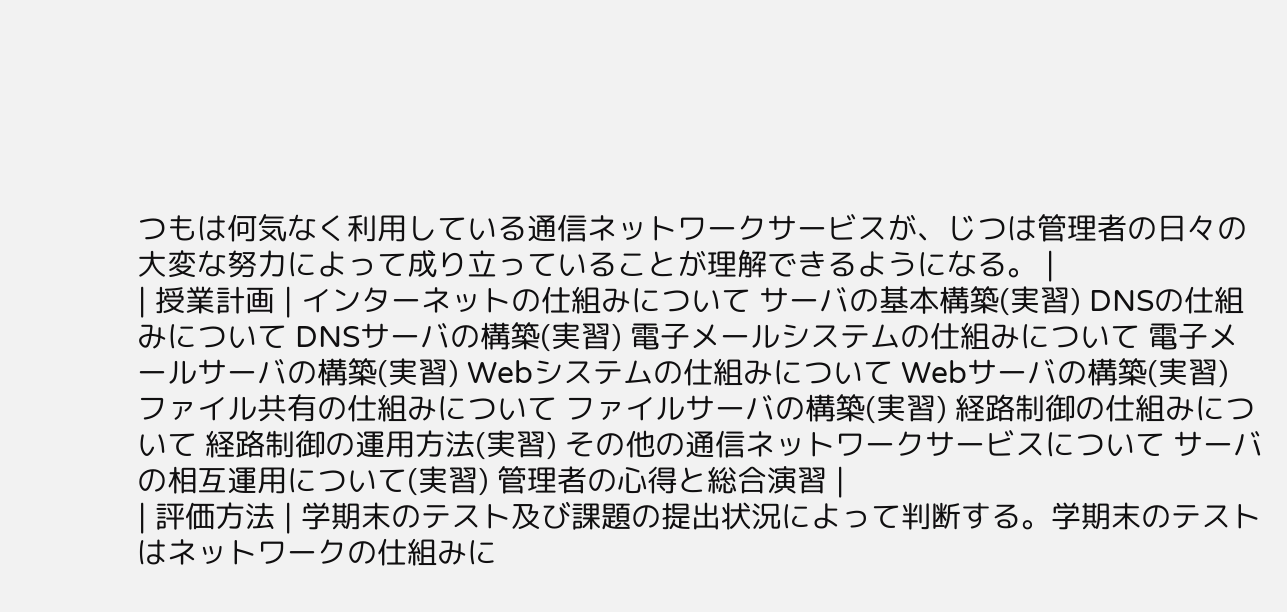つもは何気なく利用している通信ネットワークサービスが、じつは管理者の日々の大変な努力によって成り立っていることが理解できるようになる。 |
| 授業計画 | インターネットの仕組みについて サーバの基本構築(実習) DNSの仕組みについて DNSサーバの構築(実習) 電子メールシステムの仕組みについて 電子メールサーバの構築(実習) Webシステムの仕組みについて Webサーバの構築(実習) ファイル共有の仕組みについて ファイルサーバの構築(実習) 経路制御の仕組みについて 経路制御の運用方法(実習) その他の通信ネットワークサービスについて サーバの相互運用について(実習) 管理者の心得と総合演習 |
| 評価方法 | 学期末のテスト及び課題の提出状況によって判断する。学期末のテストはネットワークの仕組みに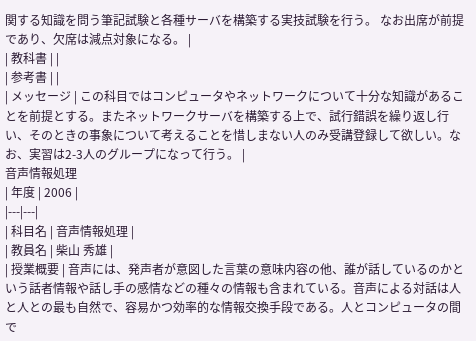関する知識を問う筆記試験と各種サーバを構築する実技試験を行う。 なお出席が前提であり、欠席は減点対象になる。 |
| 教科書 | |
| 参考書 | |
| メッセージ | この科目ではコンピュータやネットワークについて十分な知識があることを前提とする。またネットワークサーバを構築する上で、試行錯誤を繰り返し行い、そのときの事象について考えることを惜しまない人のみ受講登録して欲しい。なお、実習は2-3人のグループになって行う。 |
音声情報処理
| 年度 | 2006 |
|---|---|
| 科目名 | 音声情報処理 |
| 教員名 | 柴山 秀雄 |
| 授業概要 | 音声には、発声者が意図した言葉の意味内容の他、誰が話しているのかという話者情報や話し手の感情などの種々の情報も含まれている。音声による対話は人と人との最も自然で、容易かつ効率的な情報交換手段である。人とコンピュータの間で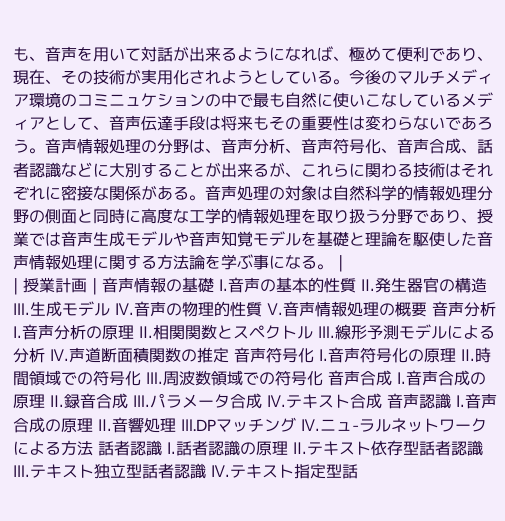も、音声を用いて対話が出来るようになれば、極めて便利であり、現在、その技術が実用化されようとしている。今後のマルチメディア環境のコミニュケションの中で最も自然に使いこなしているメディアとして、音声伝達手段は将来もその重要性は変わらないであろう。音声情報処理の分野は、音声分析、音声符号化、音声合成、話者認識などに大別することが出来るが、これらに関わる技術はそれぞれに密接な関係がある。音声処理の対象は自然科学的情報処理分野の側面と同時に高度な工学的情報処理を取り扱う分野であり、授業では音声生成モデルや音声知覚モデルを基礎と理論を駆使した音声情報処理に関する方法論を学ぶ事になる。 |
| 授業計画 | 音声情報の基礎 Ⅰ.音声の基本的性質 Ⅱ.発生器官の構造 Ⅲ.生成モデル Ⅳ.音声の物理的性質 Ⅴ.音声情報処理の概要 音声分析 Ⅰ.音声分析の原理 Ⅱ.相関関数とスペクトル Ⅲ.線形予測モデルによる分析 Ⅳ.声道断面積関数の推定 音声符号化 Ⅰ.音声符号化の原理 Ⅱ.時間領域での符号化 Ⅲ.周波数領域での符号化 音声合成 Ⅰ.音声合成の原理 Ⅱ.録音合成 Ⅲ.パラメータ合成 Ⅳ.テキスト合成 音声認識 Ⅰ.音声合成の原理 Ⅱ.音響処理 Ⅲ.DPマッチング Ⅳ.ニュ-ラルネットワークによる方法 話者認識 Ⅰ.話者認識の原理 Ⅱ.テキスト依存型話者認識 Ⅲ.テキスト独立型話者認識 Ⅳ.テキスト指定型話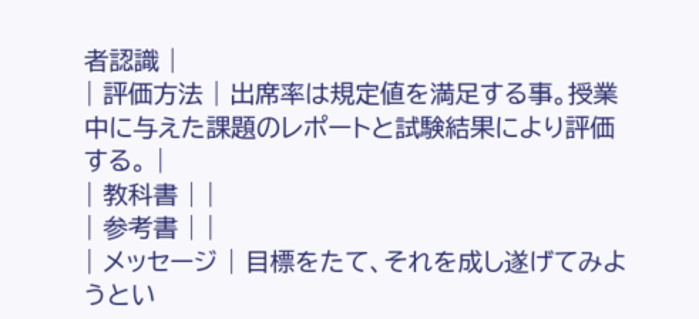者認識 |
| 評価方法 | 出席率は規定値を満足する事。授業中に与えた課題のレポートと試験結果により評価する。 |
| 教科書 | |
| 参考書 | |
| メッセージ | 目標をたて、それを成し遂げてみようとい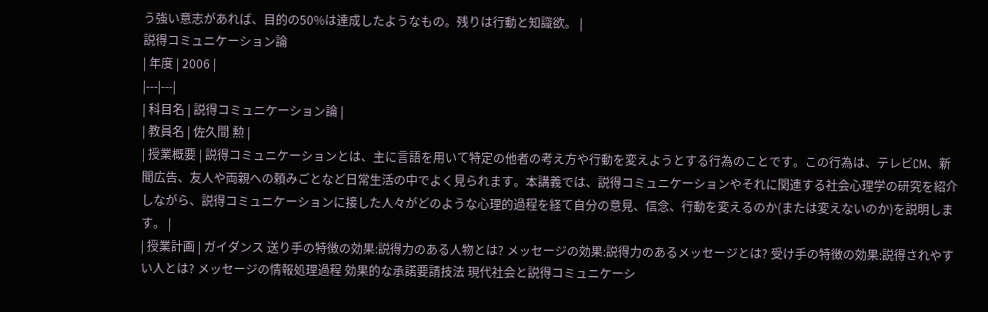う強い意志があれば、目的の50%は達成したようなもの。残りは行動と知識欲。 |
説得コミュニケーション論
| 年度 | 2006 |
|---|---|
| 科目名 | 説得コミュニケーション論 |
| 教員名 | 佐久間 勲 |
| 授業概要 | 説得コミュニケーションとは、主に言語を用いて特定の他者の考え方や行動を変えようとする行為のことです。この行為は、テレビCM、新聞広告、友人や両親への頼みごとなど日常生活の中でよく見られます。本講義では、説得コミュニケーションやそれに関連する社会心理学の研究を紹介しながら、説得コミュニケーションに接した人々がどのような心理的過程を経て自分の意見、信念、行動を変えるのか(または変えないのか)を説明します。 |
| 授業計画 | ガイダンス 送り手の特徴の効果:説得力のある人物とは? メッセージの効果:説得力のあるメッセージとは? 受け手の特徴の効果:説得されやすい人とは? メッセージの情報処理過程 効果的な承諾要請技法 現代社会と説得コミュニケーシ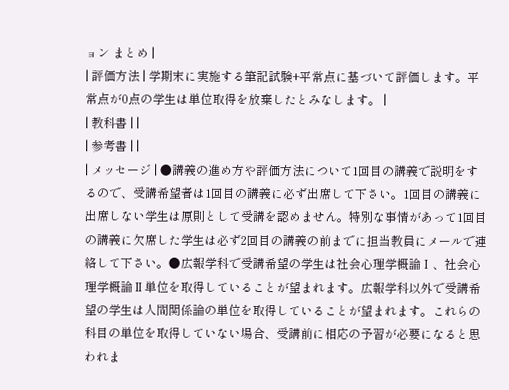ョン まとめ |
| 評価方法 | 学期末に実施する筆記試験+平常点に基づいて評価します。平常点が0点の学生は単位取得を放棄したとみなします。 |
| 教科書 | |
| 参考書 | |
| メッセージ | ●講義の進め方や評価方法について1回目の講義で説明をするので、受講希望者は1回目の講義に必ず出席して下さい。1回目の講義に出席しない学生は原則として受講を認めません。特別な事情があって1回目の講義に欠席した学生は必ず2回目の講義の前までに担当教員にメールで連絡して下さい。●広報学科で受講希望の学生は社会心理学概論Ⅰ、社会心理学概論Ⅱ単位を取得していることが望まれます。広報学科以外で受講希望の学生は人間関係論の単位を取得していることが望まれます。これらの科目の単位を取得していない場合、受講前に相応の予習が必要になると思われま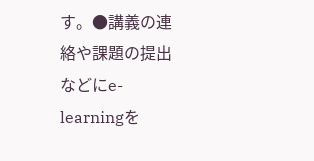す。●講義の連絡や課題の提出などにe-learningを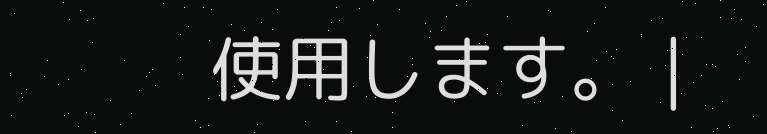使用します。 |